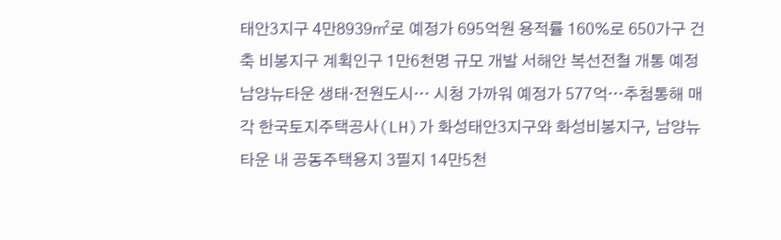태안3지구 4만8939㎡로 예정가 695억원 용적률 160%로 650가구 건축 비봉지구 계획인구 1만6천명 규모 개발 서해안 복선전철 개통 예정 남양뉴타운 생태·전원도시… 시청 가까워 예정가 577억…추첨통해 매각 한국토지주택공사(LH)가 화성태안3지구와 화성비봉지구, 남양뉴타운 내 공동주택용지 3필지 14만5천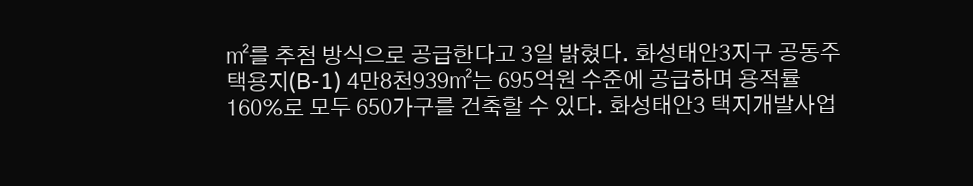㎡를 추첨 방식으로 공급한다고 3일 밝혔다. 화성태안3지구 공동주택용지(B-1) 4만8천939㎡는 695억원 수준에 공급하며 용적률 160%로 모두 650가구를 건축할 수 있다. 화성태안3 택지개발사업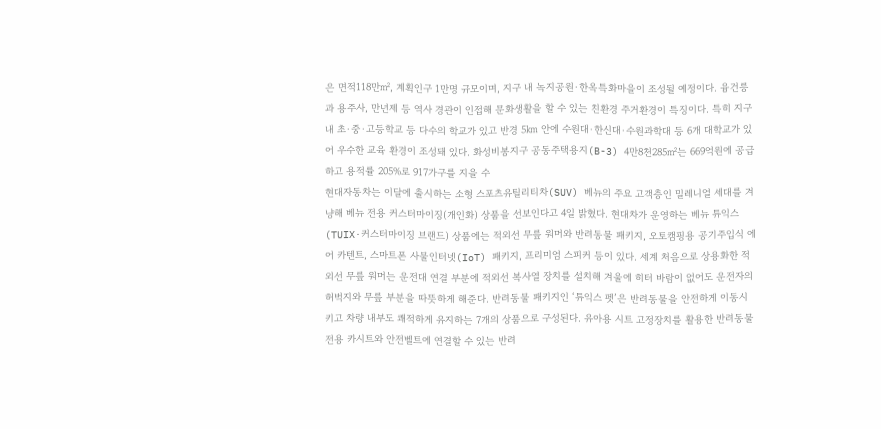은 면적118만㎡, 계획인구 1만명 규모이며, 지구 내 녹지공원·한옥특화마을이 조성될 예정이다. 융건릉과 용주사, 만년제 등 역사 경관이 인접해 문화생활을 할 수 있는 친환경 주거환경이 특징이다. 특히 지구 내 초·중·고등학교 등 다수의 학교가 있고 반경 5㎞ 안에 수원대·한신대·수원과학대 등 6개 대학교가 있어 우수한 교육 환경이 조성돼 있다. 화성비봉지구 공동주택용지(B-3) 4만8천285㎡는 669억원에 공급하고 용적률 205%로 917가구를 지을 수
현대자동차는 이달에 출시하는 소형 스포츠유틸리티차(SUV) 베뉴의 주요 고객층인 밀레니얼 세대를 겨냥해 베뉴 전용 커스터마이징(개인화) 상품을 선보인다고 4일 밝혔다. 현대차가 운영하는 베뉴 튜익스(TUIX·커스터마이징 브랜드) 상품에는 적외선 무릎 워머와 반려동물 패키지, 오토캠핑용 공기주입식 에어 카텐트, 스마트폰 사물인터넷(IoT) 패키지, 프리미엄 스피커 등이 있다. 세계 처음으로 상용화한 적외선 무릎 워머는 운전대 연결 부분에 적외선 복사열 장치를 설치해 겨울에 히터 바람이 없어도 운전자의 허벅지와 무릎 부분을 따뜻하게 해준다. 반려동물 패키지인 ‘튜익스 펫’은 반려동물을 안전하게 이동시키고 차량 내부도 쾌적하게 유지하는 7개의 상품으로 구성된다. 유아용 시트 고정장치를 활용한 반려동물 전용 카시트와 안전벨트에 연결할 수 있는 반려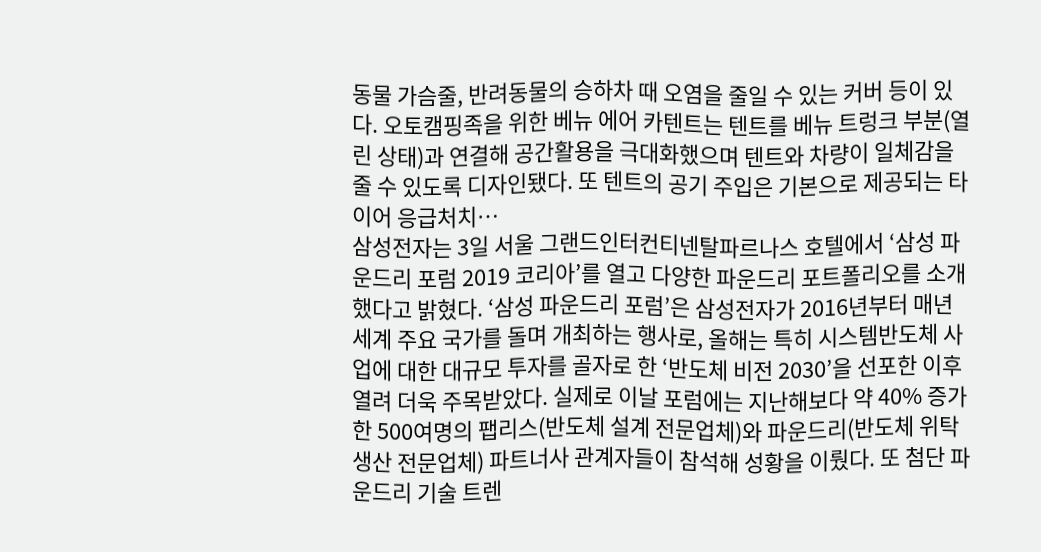동물 가슴줄, 반려동물의 승하차 때 오염을 줄일 수 있는 커버 등이 있다. 오토캠핑족을 위한 베뉴 에어 카텐트는 텐트를 베뉴 트렁크 부분(열린 상태)과 연결해 공간활용을 극대화했으며 텐트와 차량이 일체감을 줄 수 있도록 디자인됐다. 또 텐트의 공기 주입은 기본으로 제공되는 타이어 응급처치…
삼성전자는 3일 서울 그랜드인터컨티넨탈파르나스 호텔에서 ‘삼성 파운드리 포럼 2019 코리아’를 열고 다양한 파운드리 포트폴리오를 소개했다고 밝혔다. ‘삼성 파운드리 포럼’은 삼성전자가 2016년부터 매년 세계 주요 국가를 돌며 개최하는 행사로, 올해는 특히 시스템반도체 사업에 대한 대규모 투자를 골자로 한 ‘반도체 비전 2030’을 선포한 이후 열려 더욱 주목받았다. 실제로 이날 포럼에는 지난해보다 약 40% 증가한 500여명의 팹리스(반도체 설계 전문업체)와 파운드리(반도체 위탁생산 전문업체) 파트너사 관계자들이 참석해 성황을 이뤘다. 또 첨단 파운드리 기술 트렌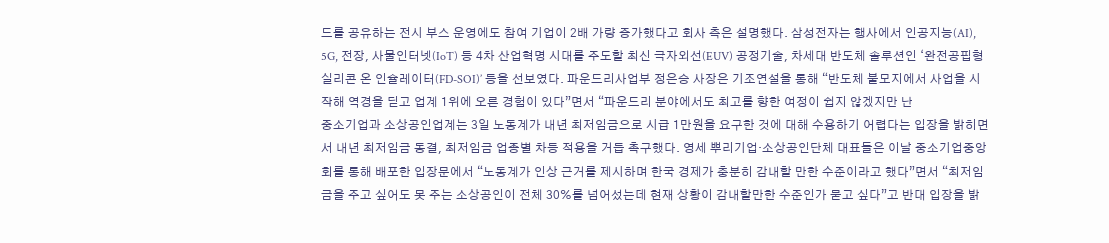드를 공유하는 전시 부스 운영에도 참여 기업이 2배 가량 증가했다고 회사 측은 설명했다. 삼성전자는 행사에서 인공지능(AI), 5G, 전장, 사물인터넷(IoT) 등 4차 산업혁명 시대를 주도할 최신 극자외선(EUV) 공정기술, 차세대 반도체 솔루션인 ‘완전공핍형 실리콘 온 인슐레이터(FD-SOI)’ 등을 선보였다. 파운드리사업부 정은승 사장은 기조연설을 통해 “반도체 불모지에서 사업을 시작해 역경을 딛고 업계 1위에 오른 경험이 있다”면서 “파운드리 분야에서도 최고를 향한 여정이 쉽지 않겠지만 난
중소기업과 소상공인업계는 3일 노동계가 내년 최저임금으로 시급 1만원을 요구한 것에 대해 수용하기 어렵다는 입장을 밝히면서 내년 최저임금 동결, 최저임금 업종별 차등 적용을 거듭 촉구했다. 영세 뿌리기업·소상공인단체 대표들은 이날 중소기업중앙회를 통해 배포한 입장문에서 “노동계가 인상 근거를 제시하며 한국 경제가 충분히 감내할 만한 수준이라고 했다”면서 “최저임금을 주고 싶어도 못 주는 소상공인이 전체 30%를 넘어섰는데 현재 상황이 감내할만한 수준인가 묻고 싶다”고 반대 입장을 밝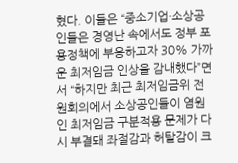혔다. 이들은 “중소기업·소상공인들은 경영난 속에서도 정부 포용정책에 부응하고자 30% 가까운 최저임금 인상을 감내했다”면서 “하지만 최근 최저임금위 전원회의에서 소상공인들이 염원인 최저임금 구분적용 문제가 다시 부결돼 좌절감과 허탈감이 크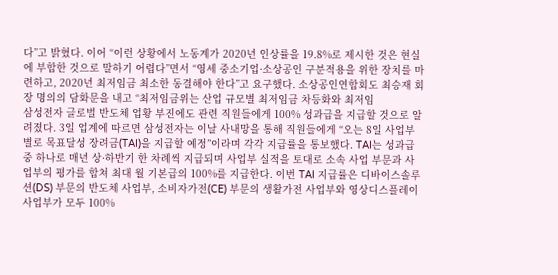다”고 밝혔다. 이어 “이런 상황에서 노동계가 2020년 인상률을 19.8%로 제시한 것은 현실에 부합한 것으로 말하기 어렵다”면서 “영세 중소기업·소상공인 구분적용을 위한 장치를 마련하고, 2020년 최저임금 최소한 동결해야 한다”고 요구했다. 소상공인연합회도 최승재 회장 명의의 담화문을 내고 “최저임금위는 산업 규모별 최저임금 차등화와 최저임
삼성전자 글로벌 반도체 업황 부진에도 관련 직원들에게 100% 성과급을 지급할 것으로 알려졌다. 3일 업계에 따르면 삼성전자는 이날 사내망을 통해 직원들에게 “오는 8일 사업부별로 목표달성 장려금(TAI)을 지급할 예정”이라며 각각 지급률을 통보했다. TAI는 성과급 중 하나로 매년 상·하반기 한 차례씩 지급되며 사업부 실적을 토대로 소속 사업 부문과 사업부의 평가를 합쳐 최대 월 기본급의 100%를 지급한다. 이번 TAI 지급률은 디바이스솔루션(DS) 부문의 반도체 사업부, 소비자가전(CE) 부문의 생활가전 사업부와 영상디스플레이 사업부가 모두 100%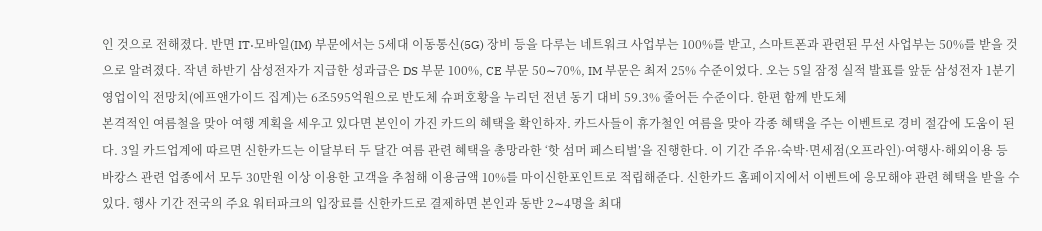인 것으로 전해졌다. 반면 IT·모바일(IM) 부문에서는 5세대 이동통신(5G) 장비 등을 다루는 네트워크 사업부는 100%를 받고, 스마트폰과 관련된 무선 사업부는 50%를 받을 것으로 알려졌다. 작년 하반기 삼성전자가 지급한 성과급은 DS 부문 100%, CE 부문 50∼70%, IM 부문은 최저 25% 수준이었다. 오는 5일 잠정 실적 발표를 앞둔 삼성전자 1분기 영업이익 전망치(에프앤가이드 집계)는 6조595억원으로 반도체 슈퍼호황을 누리던 전년 동기 대비 59.3% 줄어든 수준이다. 한편 함께 반도체
본격적인 여름철을 맞아 여행 계획을 세우고 있다면 본인이 가진 카드의 혜택을 확인하자. 카드사들이 휴가철인 여름을 맞아 각종 혜택을 주는 이벤트로 경비 절감에 도움이 된다. 3일 카드업계에 따르면 신한카드는 이달부터 두 달간 여름 관련 혜택을 총망라한 ‘핫 섬머 페스티벌’을 진행한다. 이 기간 주유·숙박·면세점(오프라인)·여행사·해외이용 등 바캉스 관련 업종에서 모두 30만원 이상 이용한 고객을 추첨해 이용금액 10%를 마이신한포인트로 적립해준다. 신한카드 홈페이지에서 이벤트에 응모해야 관련 혜택을 받을 수 있다. 행사 기간 전국의 주요 워터파크의 입장료를 신한카드로 결제하면 본인과 동반 2∼4명을 최대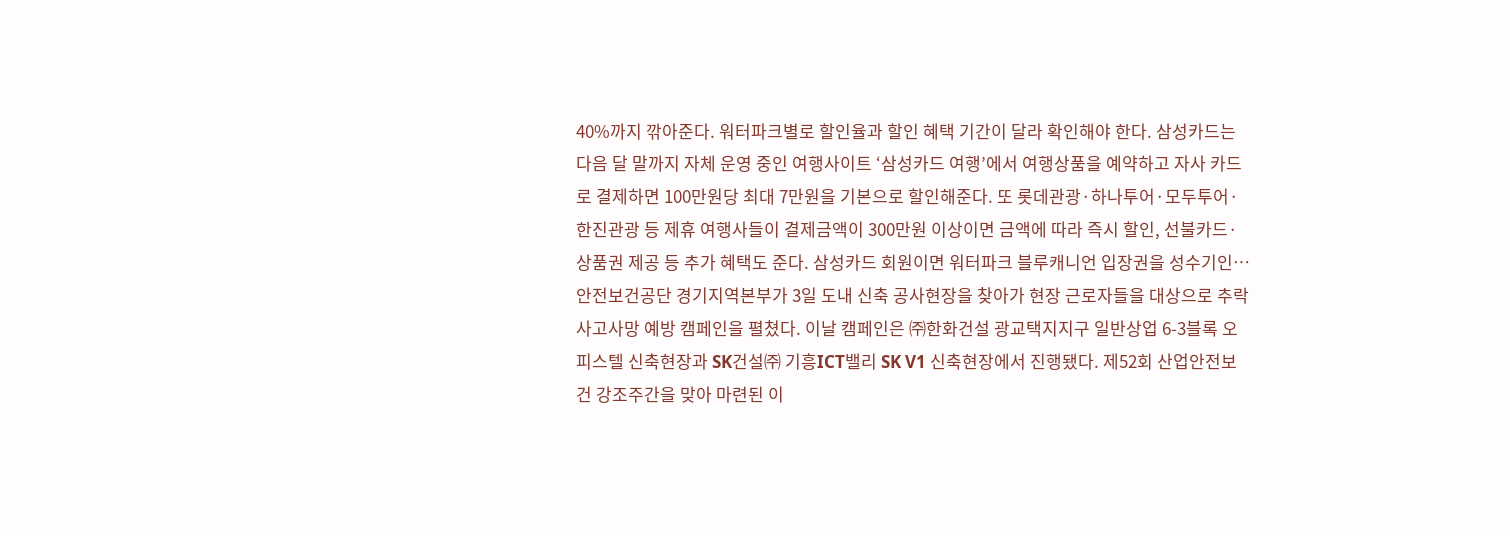40%까지 깎아준다. 워터파크별로 할인율과 할인 혜택 기간이 달라 확인해야 한다. 삼성카드는 다음 달 말까지 자체 운영 중인 여행사이트 ‘삼성카드 여행’에서 여행상품을 예약하고 자사 카드로 결제하면 100만원당 최대 7만원을 기본으로 할인해준다. 또 롯데관광·하나투어·모두투어·한진관광 등 제휴 여행사들이 결제금액이 300만원 이상이면 금액에 따라 즉시 할인, 선불카드·상품권 제공 등 추가 혜택도 준다. 삼성카드 회원이면 워터파크 블루캐니언 입장권을 성수기인…
안전보건공단 경기지역본부가 3일 도내 신축 공사현장을 찾아가 현장 근로자들을 대상으로 추락 사고사망 예방 캠페인을 펼쳤다. 이날 캠페인은 ㈜한화건설 광교택지지구 일반상업 6-3블록 오피스텔 신축현장과 SK건설㈜ 기흥ICT밸리 SK V1 신축현장에서 진행됐다. 제52회 산업안전보건 강조주간을 맞아 마련된 이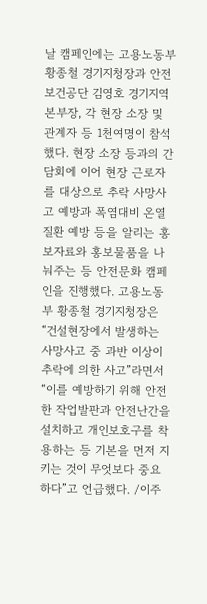날 캠페인에는 고용노동부 황종철 경기지청장과 안전보건공단 김영호 경기지역본부장, 각 현장 소장 및 관계자 등 1천여명이 참석했다. 현장 소장 등과의 간담회에 이어 현장 근로자를 대상으로 추락 사망사고 예방과 폭염대비 온열질환 예방 등을 알리는 홍보자료와 홍보물품을 나눠주는 등 안전문화 캠페인을 진행했다. 고용노동부 황종철 경기지청장은 “건설현장에서 발생하는 사망사고 중 과반 이상이 추락에 의한 사고”라면서 “이를 예방하기 위해 안전한 작업발판과 안전난간을 설치하고 개인보호구를 착용하는 등 기본을 먼저 지키는 것이 무엇보다 중요하다”고 언급했다. /이주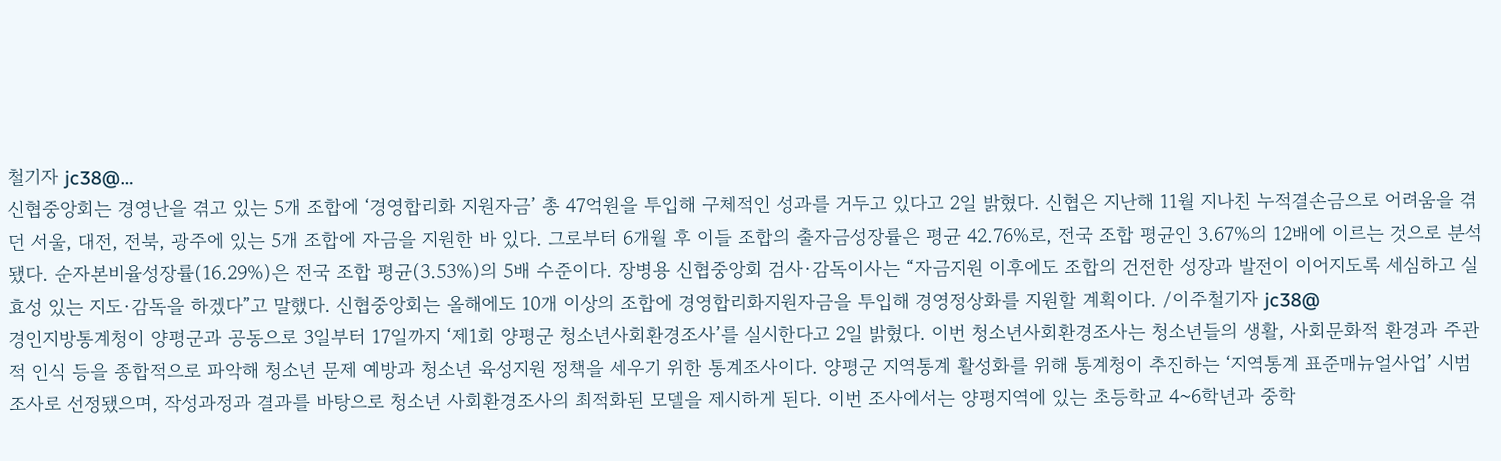철기자 jc38@…
신협중앙회는 경영난을 겪고 있는 5개 조합에 ‘경영합리화 지원자금’ 총 47억원을 투입해 구체적인 성과를 거두고 있다고 2일 밝혔다. 신협은 지난해 11월 지나친 누적결손금으로 어려움을 겪던 서울, 대전, 전북, 광주에 있는 5개 조합에 자금을 지원한 바 있다. 그로부터 6개월 후 이들 조합의 출자금성장률은 평균 42.76%로, 전국 조합 평균인 3.67%의 12배에 이르는 것으로 분석됐다. 순자본비율성장률(16.29%)은 전국 조합 평균(3.53%)의 5배 수준이다. 장병용 신협중앙회 검사·감독이사는 “자금지원 이후에도 조합의 건전한 성장과 발전이 이어지도록 세심하고 실효성 있는 지도·감독을 하겠다”고 말했다. 신협중앙회는 올해에도 10개 이상의 조합에 경영합리화지원자금을 투입해 경영정상화를 지원할 계획이다. /이주철기자 jc38@
경인지방통계청이 양평군과 공동으로 3일부터 17일까지 ‘제1회 양평군 청소년사회환경조사’를 실시한다고 2일 밝혔다. 이번 청소년사회환경조사는 청소년들의 생활, 사회문화적 환경과 주관적 인식 등을 종합적으로 파악해 청소년 문제 예방과 청소년 육성지원 정책을 세우기 위한 통계조사이다. 양평군 지역통계 활성화를 위해 통계청이 추진하는 ‘지역통계 표준매뉴얼사업’ 시범조사로 선정됐으며, 작성과정과 결과를 바탕으로 청소년 사회환경조사의 최적화된 모델을 제시하게 된다. 이번 조사에서는 양평지역에 있는 초등학교 4~6학년과 중학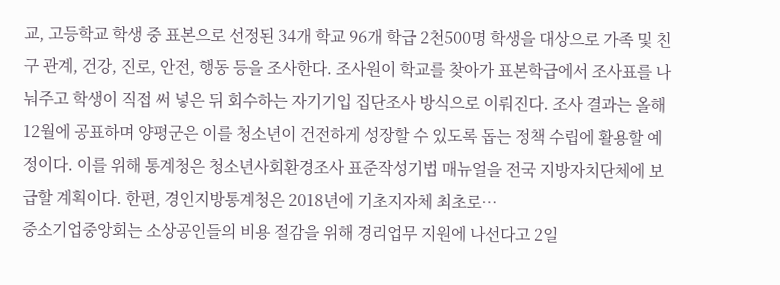교, 고등학교 학생 중 표본으로 선정된 34개 학교 96개 학급 2천500명 학생을 대상으로 가족 및 친구 관계, 건강, 진로, 안전, 행동 등을 조사한다. 조사원이 학교를 찾아가 표본학급에서 조사표를 나눠주고 학생이 직접 써 넣은 뒤 회수하는 자기기입 집단조사 방식으로 이뤄진다. 조사 결과는 올해 12월에 공표하며 양평군은 이를 청소년이 건전하게 성장할 수 있도록 돕는 정책 수립에 활용할 예정이다. 이를 위해 통계청은 청소년사회환경조사 표준작성기법 매뉴얼을 전국 지방자치단체에 보급할 계획이다. 한편, 경인지방통계청은 2018년에 기초지자체 최초로…
중소기업중앙회는 소상공인들의 비용 절감을 위해 경리업무 지원에 나선다고 2일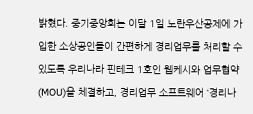밝혔다. 중기중앙회는 이달 1일 노란우산공제에 가입한 소상공인들이 간편하게 경리업무를 처리할 수 있도록 우리나라 핀테크 1호인 웹케시와 업무협약(MOU)을 체결하고, 경리업무 소프트웨어 ‘경리나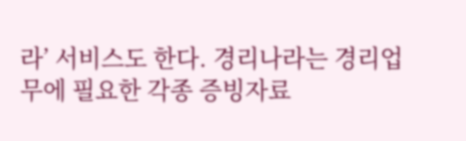라’ 서비스도 한다. 경리나라는 경리업무에 필요한 각종 증빙자료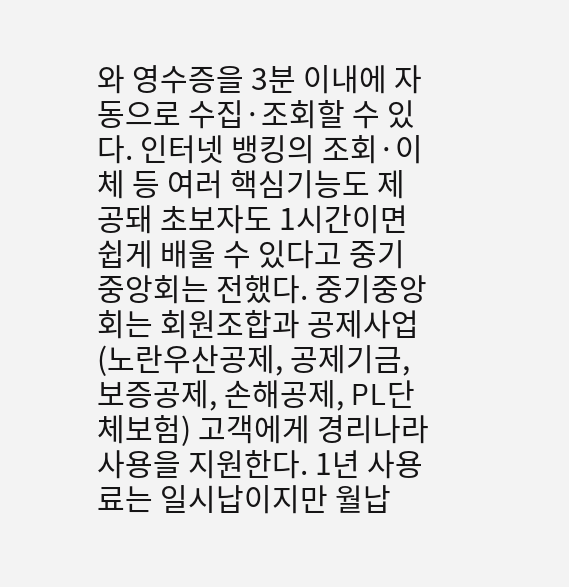와 영수증을 3분 이내에 자동으로 수집·조회할 수 있다. 인터넷 뱅킹의 조회·이체 등 여러 핵심기능도 제공돼 초보자도 1시간이면 쉽게 배울 수 있다고 중기중앙회는 전했다. 중기중앙회는 회원조합과 공제사업(노란우산공제, 공제기금, 보증공제, 손해공제, PL단체보험) 고객에게 경리나라 사용을 지원한다. 1년 사용료는 일시납이지만 월납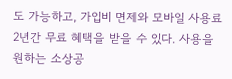도 가능하고, 가입비 면제와 모바일 사용료 2년간 무료 혜택을 받을 수 있다. 사용을 원하는 소상공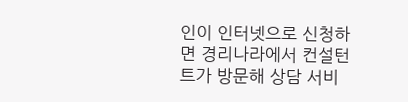인이 인터넷으로 신청하면 경리나라에서 컨설턴트가 방문해 상담 서비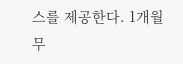스를 제공한다. 1개월 무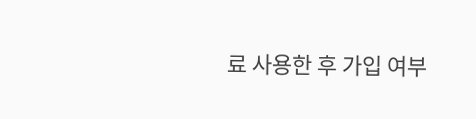료 사용한 후 가입 여부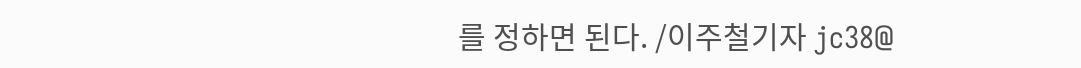를 정하면 된다. /이주철기자 jc38@